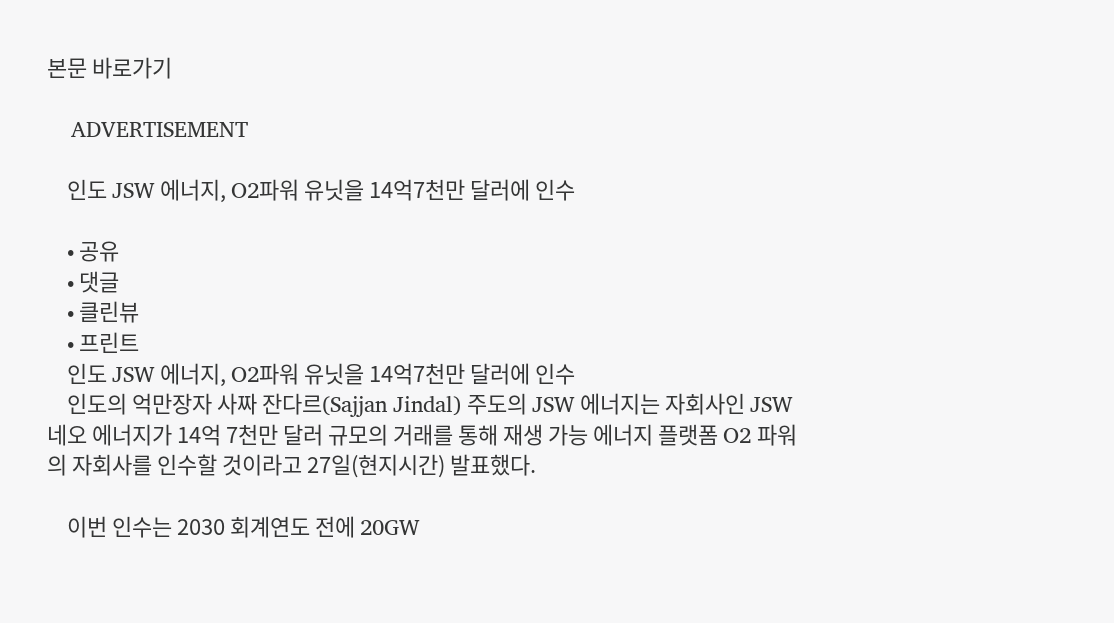본문 바로가기

    ADVERTISEMENT

    인도 JSW 에너지, O2파워 유닛을 14억7천만 달러에 인수

    • 공유
    • 댓글
    • 클린뷰
    • 프린트
    인도 JSW 에너지, O2파워 유닛을 14억7천만 달러에 인수
    인도의 억만장자 사짜 잔다르(Sajjan Jindal) 주도의 JSW 에너지는 자회사인 JSW 네오 에너지가 14억 7천만 달러 규모의 거래를 통해 재생 가능 에너지 플랫폼 O2 파워의 자회사를 인수할 것이라고 27일(현지시간) 발표했다.

    이번 인수는 2030 회계연도 전에 20GW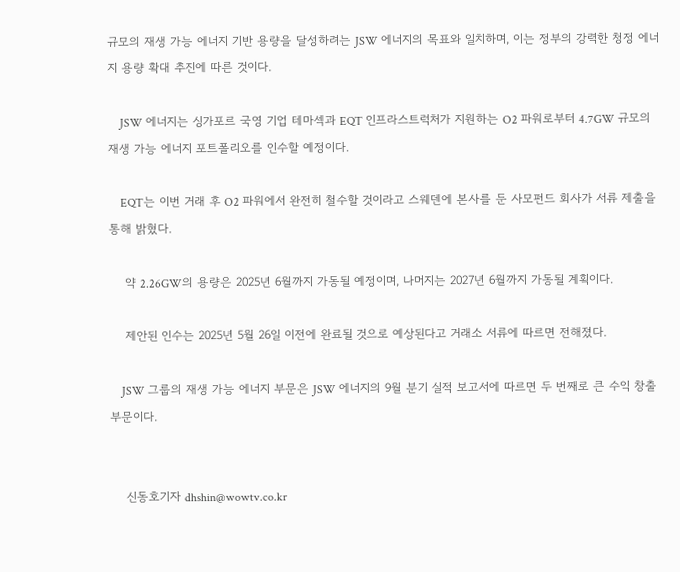규모의 재생 가능 에너지 기반 용량을 달성하려는 JSW 에너지의 목표와 일치하며, 이는 정부의 강력한 청정 에너지 용량 확대 추진에 따른 것이다.

    JSW 에너지는 싱가포르 국영 기업 테마섹과 EQT 인프라스트럭처가 지원하는 O2 파워로부터 4.7GW 규모의 재생 가능 에너지 포트폴리오를 인수할 예정이다.

    EQT는 이번 거래 후 O2 파워에서 완전히 철수할 것이라고 스웨덴에 본사를 둔 사모펀드 회사가 서류 제출을 통해 밝혔다.

    약 2.26GW의 용량은 2025년 6월까지 가동될 예정이며, 나머지는 2027년 6월까지 가동될 계획이다.

    제안된 인수는 2025년 5월 26일 이전에 완료될 것으로 예상된다고 거래소 서류에 따르면 전해졌다.

    JSW 그룹의 재생 가능 에너지 부문은 JSW 에너지의 9월 분기 실적 보고서에 따르면 두 번째로 큰 수익 창출 부문이다.


    신동호기자 dhshin@wowtv.co.kr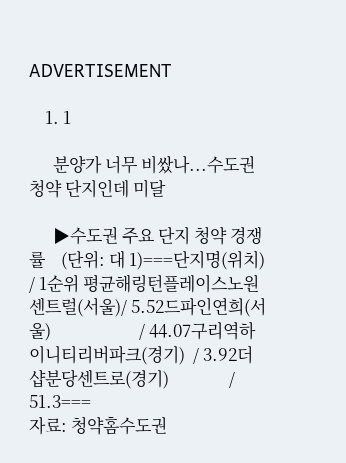ADVERTISEMENT

    1. 1

      분양가 너무 비쌌나...수도권 청약 단지인데 미달

      ▶수도권 주요 단지 청약 경쟁률    (단위: 대 1)===단지명(위치)                              / 1순위 평균해링턴플레이스노원센트럴(서울)/ 5.52드파인연희(서울)                      / 44.07구리역하이니티리버파크(경기)  / 3.92더샵분당센트로(경기)               / 51.3===                                                  자료: 청약홈수도권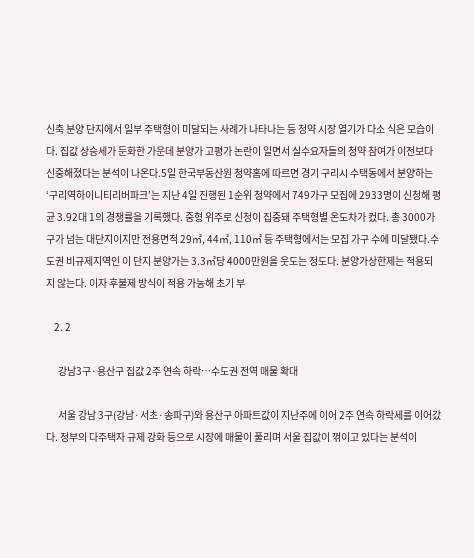신축 분양 단지에서 일부 주택형이 미달되는 사례가 나타나는 등 청약 시장 열기가 다소 식은 모습이다. 집값 상승세가 둔화한 가운데 분양가 고평가 논란이 일면서 실수요자들의 청약 참여가 이전보다 신중해졌다는 분석이 나온다.5일 한국부동산원 청약홈에 따르면 경기 구리시 수택동에서 분양하는 ‘구리역하이니티리버파크’는 지난 4일 진행된 1순위 청약에서 749가구 모집에 2933명이 신청해 평균 3.92대 1의 경쟁률을 기록했다. 중형 위주로 신청이 집중돼 주택형별 온도차가 컸다. 총 3000가구가 넘는 대단지이지만 전용면적 29㎡, 44㎡, 110㎡ 등 주택형에서는 모집 가구 수에 미달됐다.수도권 비규제지역인 이 단지 분양가는 3.3㎡당 4000만원을 웃도는 정도다. 분양가상한제는 적용되지 않는다. 이자 후불제 방식이 적용 가능해 초기 부

    2. 2

      강남3구·용산구 집값 2주 연속 하락…수도권 전역 매물 확대

      서울 강남 3구(강남·서초·송파구)와 용산구 아파트값이 지난주에 이어 2주 연속 하락세를 이어갔다. 정부의 다주택자 규제 강화 등으로 시장에 매물이 풀리며 서울 집값이 꺾이고 있다는 분석이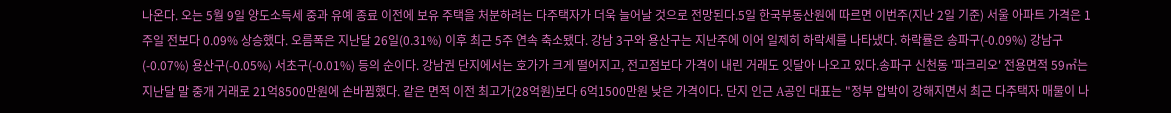나온다. 오는 5월 9일 양도소득세 중과 유예 종료 이전에 보유 주택을 처분하려는 다주택자가 더욱 늘어날 것으로 전망된다.5일 한국부동산원에 따르면 이번주(지난 2일 기준) 서울 아파트 가격은 1주일 전보다 0.09% 상승했다. 오름폭은 지난달 26일(0.31%) 이후 최근 5주 연속 축소됐다. 강남 3구와 용산구는 지난주에 이어 일제히 하락세를 나타냈다. 하락률은 송파구(-0.09%) 강남구(-0.07%) 용산구(-0.05%) 서초구(-0.01%) 등의 순이다. 강남권 단지에서는 호가가 크게 떨어지고, 전고점보다 가격이 내린 거래도 잇달아 나오고 있다.송파구 신천동 '파크리오' 전용면적 59㎡는 지난달 말 중개 거래로 21억8500만원에 손바뀜했다. 같은 면적 이전 최고가(28억원)보다 6억1500만원 낮은 가격이다. 단지 인근 A공인 대표는 "정부 압박이 강해지면서 최근 다주택자 매물이 나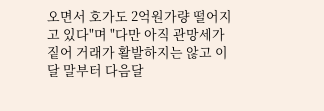오면서 호가도 2억원가량 떨어지고 있다"며 "다만 아직 관망세가 짙어 거래가 활발하지는 않고 이달 말부터 다음달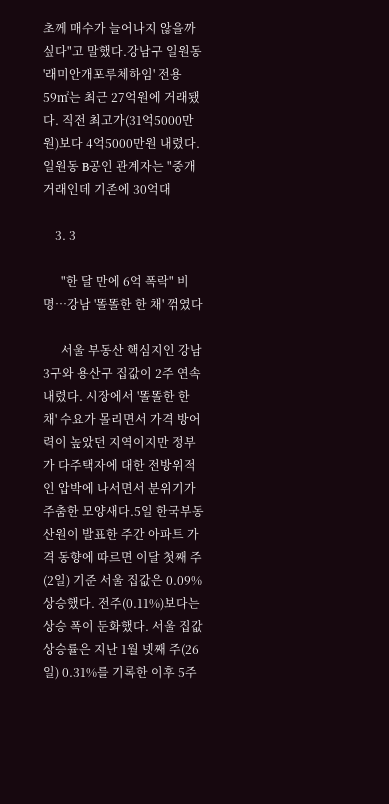초께 매수가 늘어나지 않을까 싶다"고 말했다.강남구 일원동 '래미안개포루체하임' 전용 59㎡는 최근 27억원에 거래됐다. 직전 최고가(31억5000만원)보다 4억5000만원 내렸다. 일원동 B공인 관계자는 "중개 거래인데 기존에 30억대

    3. 3

      "한 달 만에 6억 폭락" 비명…강남 '똘똘한 한 채' 꺾였다

      서울 부동산 핵심지인 강남 3구와 용산구 집값이 2주 연속 내렸다. 시장에서 '똘똘한 한 채' 수요가 몰리면서 가격 방어력이 높았던 지역이지만 정부가 다주택자에 대한 전방위적인 압박에 나서면서 분위기가 주춤한 모양새다.5일 한국부동산원이 발표한 주간 아파트 가격 동향에 따르면 이달 첫째 주(2일) 기준 서울 집값은 0.09% 상승했다. 전주(0.11%)보다는 상승 폭이 둔화했다. 서울 집값 상승률은 지난 1월 넷째 주(26일) 0.31%를 기록한 이후 5주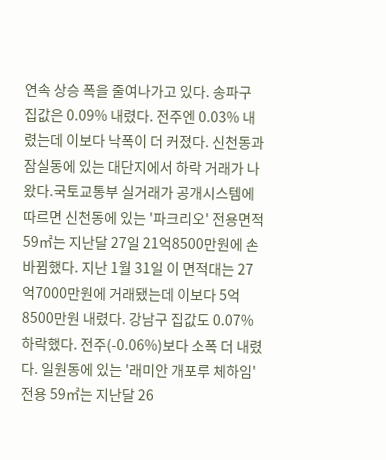연속 상승 폭을 줄여나가고 있다. 송파구 집값은 0.09% 내렸다. 전주엔 0.03% 내렸는데 이보다 낙폭이 더 커졌다. 신천동과 잠실동에 있는 대단지에서 하락 거래가 나왔다.국토교통부 실거래가 공개시스템에 따르면 신천동에 있는 '파크리오' 전용면적 59㎡는 지난달 27일 21억8500만원에 손바뀜했다. 지난 1월 31일 이 면적대는 27억7000만원에 거래됐는데 이보다 5억8500만원 내렸다. 강남구 집값도 0.07% 하락했다. 전주(-0.06%)보다 소폭 더 내렸다. 일원동에 있는 '래미안 개포루 체하임' 전용 59㎡는 지난달 26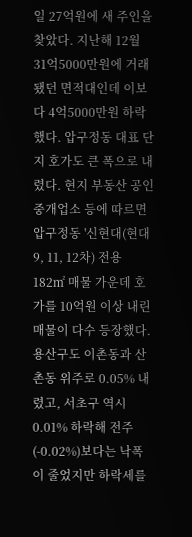일 27억원에 새 주인을 찾았다. 지난해 12월 31억5000만원에 거래됐던 면적대인데 이보다 4억5000만원 하락했다. 압구정동 대표 단지 호가도 큰 폭으로 내렸다. 현지 부동산 공인중개업소 등에 따르면 압구정동 '신현대(현대9, 11, 12차) 전용 182㎡ 매물 가운데 호가를 10억원 이상 내린 매물이 다수 등장했다. 용산구도 이촌동과 산촌동 위주로 0.05% 내렸고, 서초구 역시 0.01% 하락해 전주(-0.02%)보다는 낙폭이 줄었지만 하락세를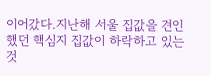이어갔다.지난해 서울 집값을 견인했던 핵심지 집값이 하락하고 있는 것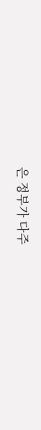은 정부가 다주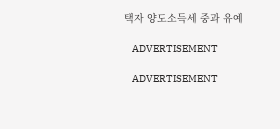택자 양도소득세 중과 유예

    ADVERTISEMENT

    ADVERTISEMENT